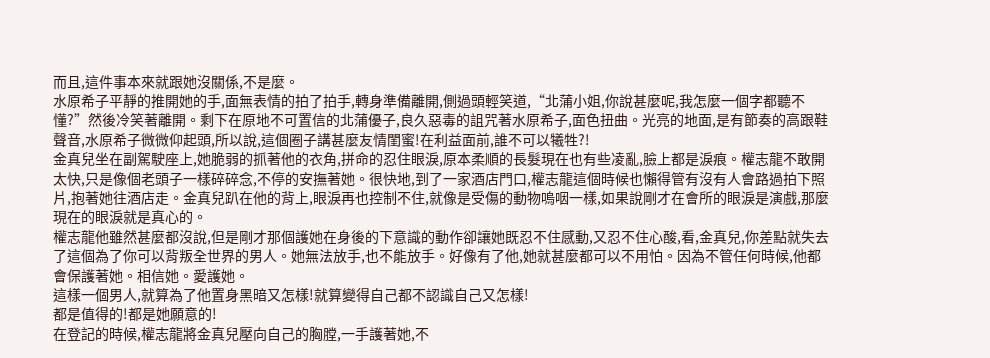而且,這件事本來就跟她沒關係,不是麼。
水原希子平靜的推開她的手,面無表情的拍了拍手,轉身準備離開,側過頭輕笑道,“北蒲小姐,你說甚麼呢,我怎麼一個字都聽不懂?”然後冷笑著離開。剩下在原地不可置信的北蒲優子,良久惡毒的詛咒著水原希子,面色扭曲。光亮的地面,是有節奏的高跟鞋聲音,水原希子微微仰起頭,所以說,這個圈子講甚麼友情閨蜜!在利益面前,誰不可以犧牲?!
金真兒坐在副駕駛座上,她脆弱的抓著他的衣角,拼命的忍住眼淚,原本柔順的長髮現在也有些凌亂,臉上都是淚痕。權志龍不敢開太快,只是像個老頭子一樣碎碎念,不停的安撫著她。很快地,到了一家酒店門口,權志龍這個時候也懶得管有沒有人會路過拍下照片,抱著她往酒店走。金真兒趴在他的背上,眼淚再也控制不住,就像是受傷的動物嗚咽一樣,如果說剛才在會所的眼淚是演戲,那麼現在的眼淚就是真心的。
權志龍他雖然甚麼都沒說,但是剛才那個護她在身後的下意識的動作卻讓她既忍不住感動,又忍不住心酸,看,金真兒,你差點就失去了這個為了你可以背叛全世界的男人。她無法放手,也不能放手。好像有了他,她就甚麼都可以不用怕。因為不管任何時候,他都會保護著她。相信她。愛護她。
這樣一個男人,就算為了他置身黑暗又怎樣!就算變得自己都不認識自己又怎樣!
都是值得的!都是她願意的!
在登記的時候,權志龍將金真兒壓向自己的胸膛,一手護著她,不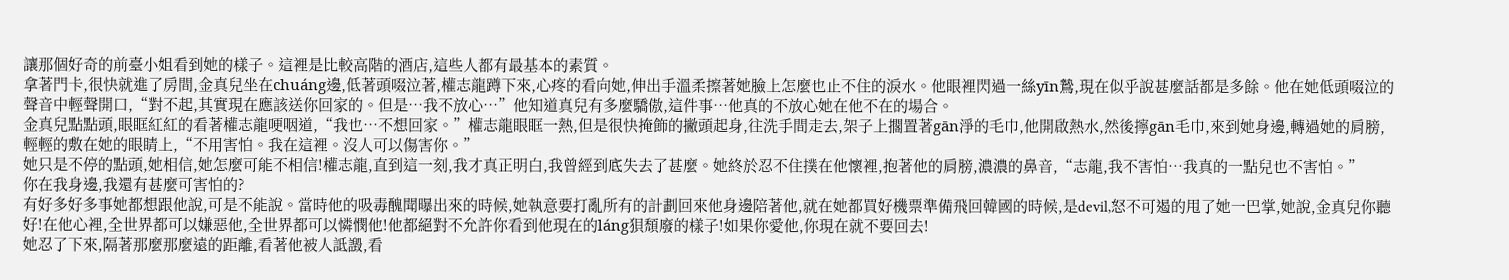讓那個好奇的前臺小姐看到她的樣子。這裡是比較高階的酒店,這些人都有最基本的素質。
拿著門卡,很快就進了房間,金真兒坐在chuáng邊,低著頭啜泣著,權志龍蹲下來,心疼的看向她,伸出手溫柔擦著她臉上怎麼也止不住的淚水。他眼裡閃過一絲yīn鷙,現在似乎說甚麼話都是多餘。他在她低頭啜泣的聲音中輕聲開口,“對不起,其實現在應該送你回家的。但是…我不放心…”他知道真兒有多麼驕傲,這件事…他真的不放心她在他不在的場合。
金真兒點點頭,眼眶紅紅的看著權志龍哽咽道,“我也…不想回家。”權志龍眼眶一熱,但是很快掩飾的撇頭起身,往洗手間走去,架子上擱置著gān淨的毛巾,他開啟熱水,然後擰gān毛巾,來到她身邊,轉過她的肩膀,輕輕的敷在她的眼睛上,“不用害怕。我在這裡。沒人可以傷害你。”
她只是不停的點頭,她相信,她怎麼可能不相信!權志龍,直到這一刻,我才真正明白,我曾經到底失去了甚麼。她終於忍不住撲在他懷裡,抱著他的肩膀,濃濃的鼻音,“志龍,我不害怕…我真的一點兒也不害怕。”
你在我身邊,我還有甚麼可害怕的?
有好多好多事她都想跟他說,可是不能說。當時他的吸毒醜聞曝出來的時候,她執意要打亂所有的計劃回來他身邊陪著他,就在她都買好機票準備飛回韓國的時候,是devil,怒不可遏的甩了她一巴掌,她說,金真兒你聽好!在他心裡,全世界都可以嫌惡他,全世界都可以憐憫他!他都絕對不允許你看到他現在的láng狽頹廢的樣子!如果你愛他,你現在就不要回去!
她忍了下來,隔著那麼那麼遠的距離,看著他被人詆譭,看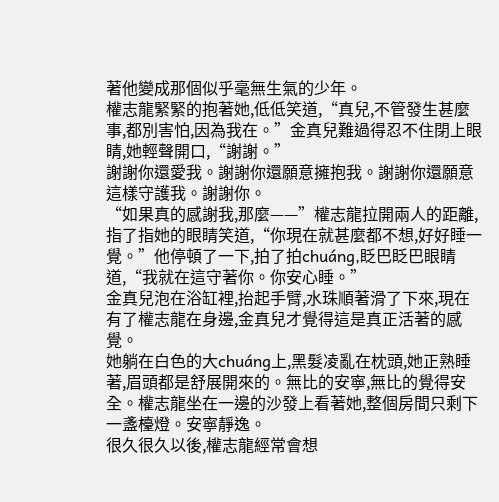著他變成那個似乎毫無生氣的少年。
權志龍緊緊的抱著她,低低笑道,“真兒,不管發生甚麼事,都別害怕,因為我在。”金真兒難過得忍不住閉上眼睛,她輕聲開口,“謝謝。”
謝謝你還愛我。謝謝你還願意擁抱我。謝謝你還願意這樣守護我。謝謝你。
“如果真的感謝我,那麼——”權志龍拉開兩人的距離,指了指她的眼睛笑道,“你現在就甚麼都不想,好好睡一覺。”他停頓了一下,拍了拍chuáng,眨巴眨巴眼睛道,“我就在這守著你。你安心睡。”
金真兒泡在浴缸裡,抬起手臂,水珠順著滑了下來,現在有了權志龍在身邊,金真兒才覺得這是真正活著的感覺。
她躺在白色的大chuáng上,黑髮凌亂在枕頭,她正熟睡著,眉頭都是舒展開來的。無比的安寧,無比的覺得安全。權志龍坐在一邊的沙發上看著她,整個房間只剩下一盞檯燈。安寧靜逸。
很久很久以後,權志龍經常會想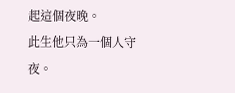起這個夜晚。
此生他只為一個人守夜。